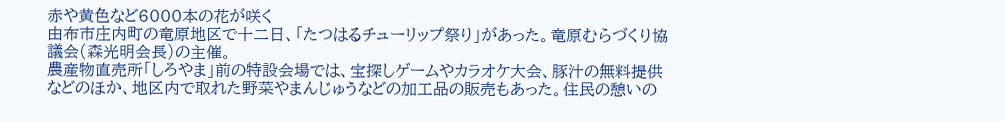赤や黄色など6000本の花が咲く
由布市庄内町の竜原地区で十二日、「たつはるチューリップ祭り」があった。竜原むらづくり協議会(森光明会長)の主催。
農産物直売所「しろやま」前の特設会場では、宝探しゲームやカラオケ大会、豚汁の無料提供などのほか、地区内で取れた野菜やまんじゅうなどの加工品の販売もあった。住民の憩いの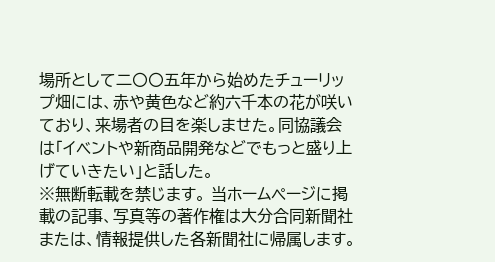場所として二〇〇五年から始めたチューリップ畑には、赤や黄色など約六千本の花が咲いており、来場者の目を楽しませた。同協議会は「イベントや新商品開発などでもっと盛り上げていきたい」と話した。
※無断転載を禁じます。 当ホームページに掲載の記事、写真等の著作権は大分合同新聞社または、情報提供した各新聞社に帰属します。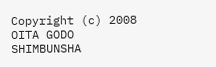Copyright (c) 2008 OITA GODO SHIMBUNSHA